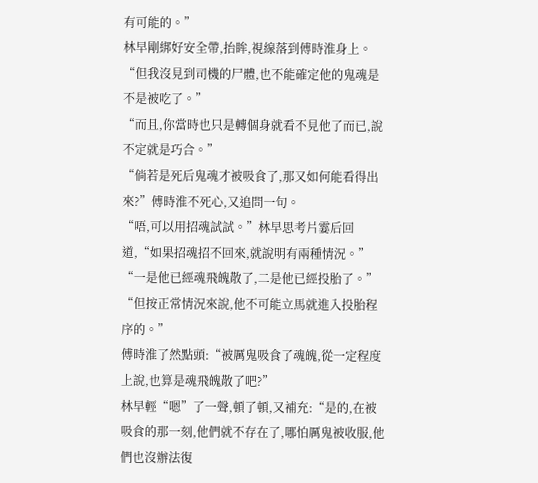有可能的。”
林早剛綁好安全帶,抬眸,視線落到傅時淮身上。
“但我沒見到司機的尸體,也不能確定他的鬼魂是不是被吃了。”
“而且,你當時也只是轉個身就看不見他了而已,說不定就是巧合。”
“倘若是死后鬼魂才被吸食了,那又如何能看得出來?”傅時淮不死心,又追問一句。
“唔,可以用招魂試試。”林早思考片霎后回道,“如果招魂招不回來,就說明有兩種情況。”
“一是他已經魂飛魄散了,二是他已經投胎了。”
“但按正常情況來說,他不可能立馬就進入投胎程序的。”
傅時淮了然點頭:“被厲鬼吸食了魂魄,從一定程度上說,也算是魂飛魄散了吧?”
林早輕“嗯”了一聲,頓了頓,又補充:“是的,在被吸食的那一刻,他們就不存在了,哪怕厲鬼被收服,他們也沒辦法復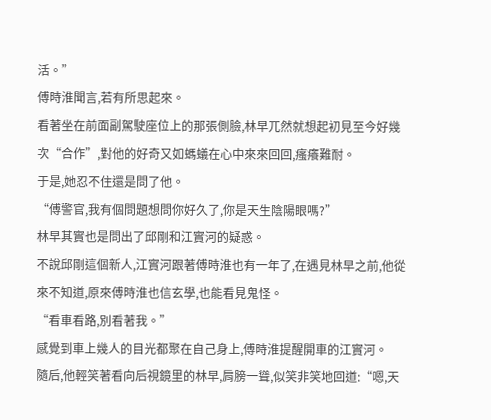活。”
傅時淮聞言,若有所思起來。
看著坐在前面副駕駛座位上的那張側臉,林早兀然就想起初見至今好幾次“合作”,對他的好奇又如螞蟻在心中來來回回,瘙癢難耐。
于是,她忍不住還是問了他。
“傅警官,我有個問題想問你好久了,你是天生陰陽眼嗎?”
林早其實也是問出了邱剛和江實河的疑惑。
不說邱剛這個新人,江實河跟著傅時淮也有一年了,在遇見林早之前,他從來不知道,原來傅時淮也信玄學,也能看見鬼怪。
“看車看路,別看著我。”
感覺到車上幾人的目光都聚在自己身上,傅時淮提醒開車的江實河。
隨后,他輕笑著看向后視鏡里的林早,肩膀一聳,似笑非笑地回道:“嗯,天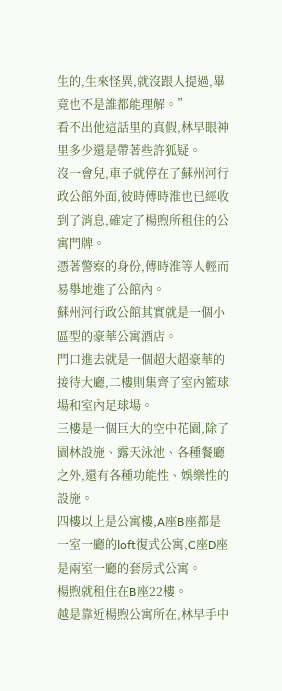生的,生來怪異,就沒跟人提過,畢竟也不是誰都能理解。”
看不出他這話里的真假,林早眼神里多少還是帶著些許狐疑。
沒一會兒,車子就停在了蘇州河行政公館外面,彼時傅時淮也已經收到了消息,確定了楊煦所租住的公寓門牌。
憑著警察的身份,傅時淮等人輕而易舉地進了公館內。
蘇州河行政公館其實就是一個小區型的豪華公寓酒店。
門口進去就是一個超大超豪華的接待大廳,二樓則集齊了室內籃球場和室內足球場。
三樓是一個巨大的空中花園,除了園林設施、露天泳池、各種餐廳之外,還有各種功能性、娛樂性的設施。
四樓以上是公寓樓,A座B座都是一室一廳的loft復式公寓,C座D座是兩室一廳的套房式公寓。
楊煦就租住在B座22樓。
越是靠近楊煦公寓所在,林早手中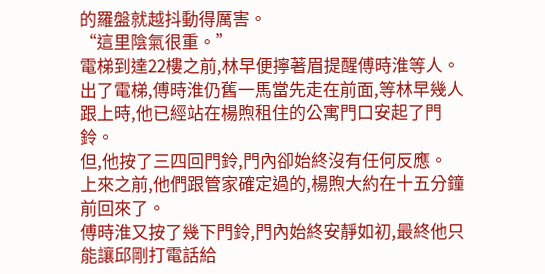的羅盤就越抖動得厲害。
“這里陰氣很重。”
電梯到達22樓之前,林早便擰著眉提醒傅時淮等人。
出了電梯,傅時淮仍舊一馬當先走在前面,等林早幾人跟上時,他已經站在楊煦租住的公寓門口安起了門鈴。
但,他按了三四回門鈴,門內卻始終沒有任何反應。
上來之前,他們跟管家確定過的,楊煦大約在十五分鐘前回來了。
傅時淮又按了幾下門鈴,門內始終安靜如初,最終他只能讓邱剛打電話給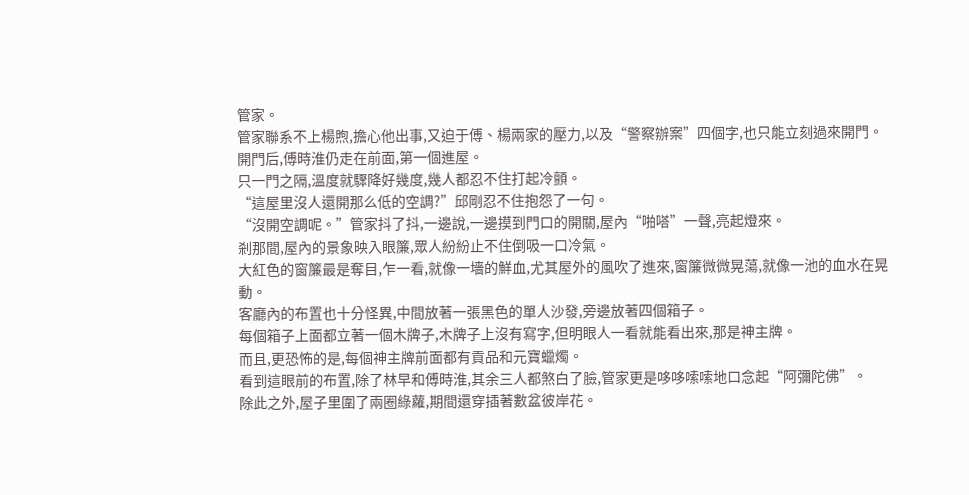管家。
管家聯系不上楊煦,擔心他出事,又迫于傅、楊兩家的壓力,以及“警察辦案”四個字,也只能立刻過來開門。
開門后,傅時淮仍走在前面,第一個進屋。
只一門之隔,溫度就驟降好幾度,幾人都忍不住打起冷顫。
“這屋里沒人還開那么低的空調?”邱剛忍不住抱怨了一句。
“沒開空調呢。”管家抖了抖,一邊說,一邊摸到門口的開關,屋內“啪嗒”一聲,亮起燈來。
剎那間,屋內的景象映入眼簾,眾人紛紛止不住倒吸一口冷氣。
大紅色的窗簾最是奪目,乍一看,就像一墻的鮮血,尤其屋外的風吹了進來,窗簾微微晃蕩,就像一池的血水在晃動。
客廳內的布置也十分怪異,中間放著一張黑色的單人沙發,旁邊放著四個箱子。
每個箱子上面都立著一個木牌子,木牌子上沒有寫字,但明眼人一看就能看出來,那是神主牌。
而且,更恐怖的是,每個神主牌前面都有貢品和元寶蠟燭。
看到這眼前的布置,除了林早和傅時淮,其余三人都煞白了臉,管家更是哆哆嗦嗦地口念起“阿彌陀佛”。
除此之外,屋子里圍了兩圈綠蘿,期間還穿插著數盆彼岸花。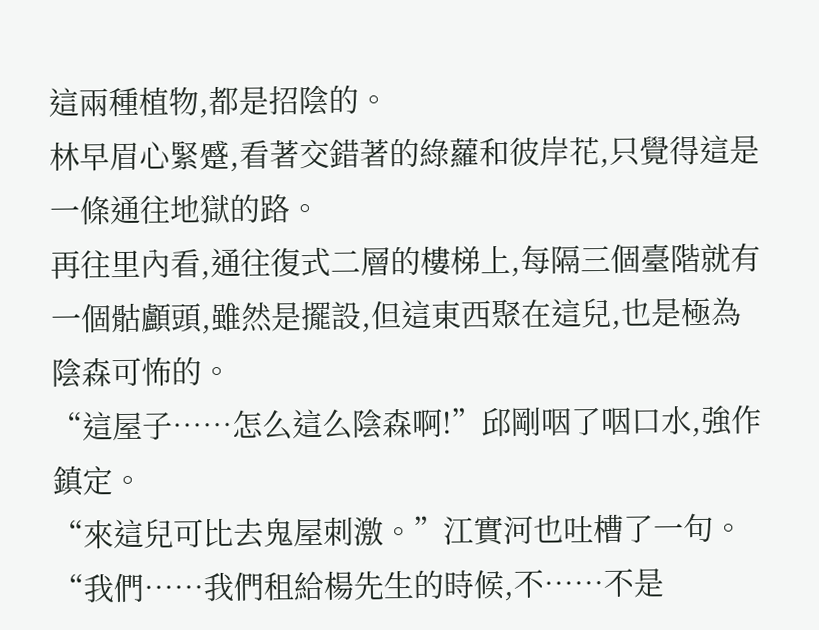這兩種植物,都是招陰的。
林早眉心緊蹙,看著交錯著的綠蘿和彼岸花,只覺得這是一條通往地獄的路。
再往里內看,通往復式二層的樓梯上,每隔三個臺階就有一個骷顱頭,雖然是擺設,但這東西聚在這兒,也是極為陰森可怖的。
“這屋子……怎么這么陰森啊!”邱剛咽了咽口水,強作鎮定。
“來這兒可比去鬼屋刺激。”江實河也吐槽了一句。
“我們……我們租給楊先生的時候,不……不是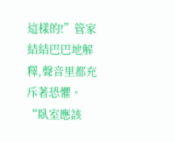這樣的!”管家結結巴巴地解釋,聲音里都充斥著恐懼。
“臥室應該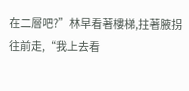在二層吧?”林早看著樓梯,拄著腋拐往前走,“我上去看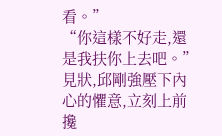看。”
“你這樣不好走,還是我扶你上去吧。”見狀,邱剛強壓下內心的懼意,立刻上前攙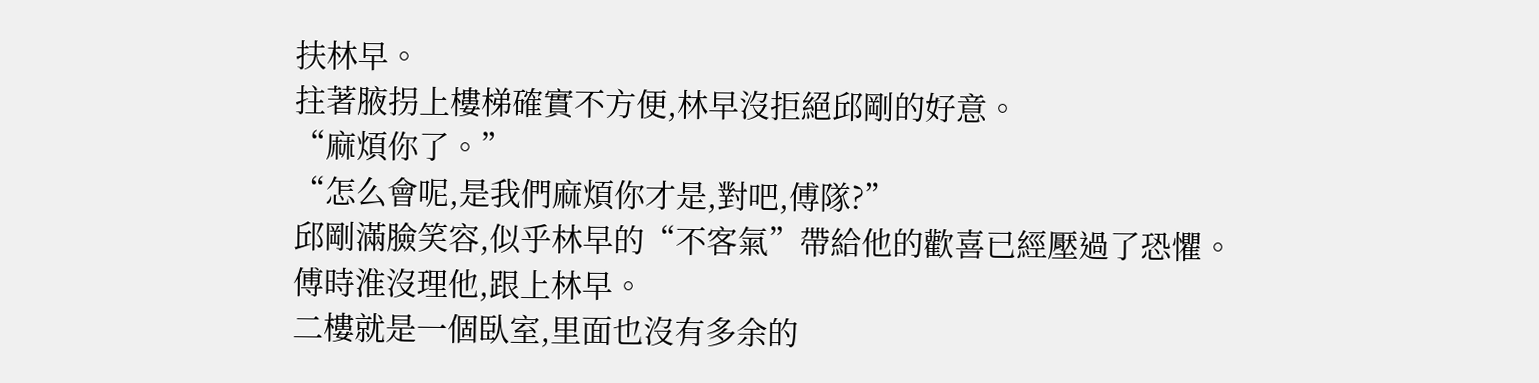扶林早。
拄著腋拐上樓梯確實不方便,林早沒拒絕邱剛的好意。
“麻煩你了。”
“怎么會呢,是我們麻煩你才是,對吧,傅隊?”
邱剛滿臉笑容,似乎林早的“不客氣”帶給他的歡喜已經壓過了恐懼。
傅時淮沒理他,跟上林早。
二樓就是一個臥室,里面也沒有多余的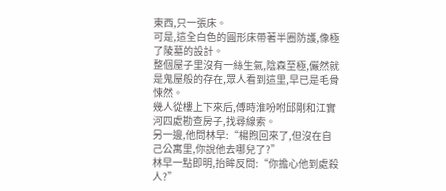東西,只一張床。
可是,這全白色的圓形床帶著半圈防護,像極了陵墓的設計。
整個屋子里沒有一絲生氣,陰森至極,儼然就是鬼屋般的存在,眾人看到這里,早已是毛骨悚然。
幾人從樓上下來后,傅時淮吩咐邱剛和江實河四處勘查房子,找尋線索。
另一邊,他問林早:“楊煦回來了,但沒在自己公寓里,你說他去哪兒了?”
林早一點即明,抬眸反問:“你擔心他到處殺人?”